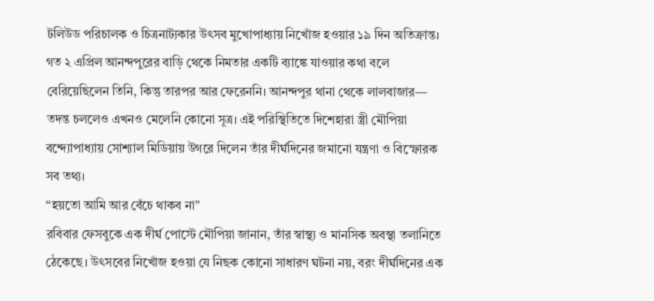টলিউড পরিচালক ও চিত্রনাট্যকার উৎসব মুখোপাধ্যায় নিখোঁজ হওয়ার ১৯ দিন অতিক্রান্ত। গত ২ এপ্রিল আনন্দপুরের বাড়ি থেকে নিমতার একটি ব্যাঙ্কে যাওয়ার কথা বলে বেরিয়েছিলেন তিনি, কিন্তু তারপর আর ফেরেননি। আনন্দপুর থানা থেকে লালবাজার— তদন্ত চললেও এখনও মেলেনি কোনো সূত্র। এই পরিস্থিতিতে দিশেহারা স্ত্রী মৌপিয়া বন্দ্যোপাধ্যায় সোশ্যাল মিডিয়ায় উগরে দিলেন তাঁর দীর্ঘদিনের জমানো যন্ত্রণা ও বিস্ফোরক সব তথ্য।
“হয়তো আমি আর বেঁচে থাকব না”
রবিবার ফেসবুকে এক দীর্ঘ পোস্টে মৌপিয়া জানান, তাঁর স্বাস্থ্য ও মানসিক অবস্থা তলানিতে ঠেকেছে। উৎসবের নিখোঁজ হওয়া যে নিছক কোনো সাধারণ ঘটনা নয়, বরং দীর্ঘদিনের এক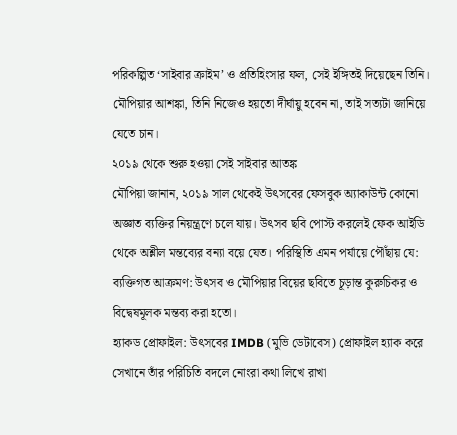পরিকল্পিত ‘সাইবার ক্রাইম’ ও প্রতিহিংসার ফল, সেই ইঙ্গিতই দিয়েছেন তিনি। মৌপিয়ার আশঙ্কা, তিনি নিজেও হয়তো দীর্ঘায়ু হবেন না, তাই সত্যটা জানিয়ে যেতে চান।
২০১৯ থেকে শুরু হওয়া সেই সাইবার আতঙ্ক
মৌপিয়া জানান, ২০১৯ সাল থেকেই উৎসবের ফেসবুক অ্যাকাউন্ট কোনো অজ্ঞাত ব্যক্তির নিয়ন্ত্রণে চলে যায়। উৎসব ছবি পোস্ট করলেই ফেক আইডি থেকে অশ্লীল মন্তব্যের বন্যা বয়ে যেত। পরিস্থিতি এমন পর্যায়ে পৌঁছায় যে:
ব্যক্তিগত আক্রমণ: উৎসব ও মৌপিয়ার বিয়ের ছবিতে চূড়ান্ত কুরুচিকর ও বিদ্বেষমূলক মন্তব্য করা হতো।
হ্যাকড প্রোফাইল: উৎসবের IMDB (মুভি ডেটাবেস) প্রোফাইল হ্যাক করে সেখানে তাঁর পরিচিতি বদলে নোংরা কথা লিখে রাখা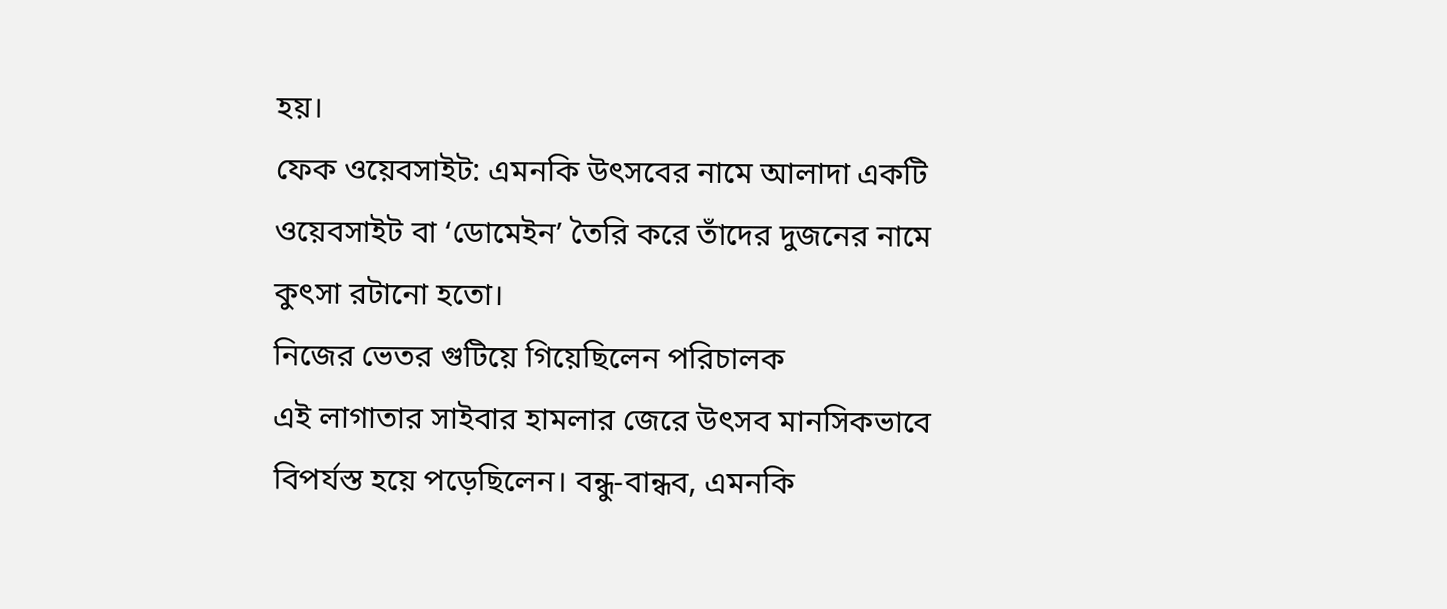হয়।
ফেক ওয়েবসাইট: এমনকি উৎসবের নামে আলাদা একটি ওয়েবসাইট বা ‘ডোমেইন’ তৈরি করে তাঁদের দুজনের নামে কুৎসা রটানো হতো।
নিজের ভেতর গুটিয়ে গিয়েছিলেন পরিচালক
এই লাগাতার সাইবার হামলার জেরে উৎসব মানসিকভাবে বিপর্যস্ত হয়ে পড়েছিলেন। বন্ধু-বান্ধব, এমনকি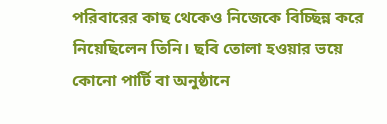পরিবারের কাছ থেকেও নিজেকে বিচ্ছিন্ন করে নিয়েছিলেন তিনি। ছবি তোলা হওয়ার ভয়ে কোনো পার্টি বা অনুষ্ঠানে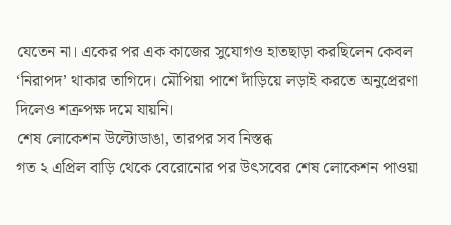যেতেন না। একের পর এক কাজের সুযোগও হাতছাড়া করছিলেন কেবল ‘নিরাপদ’ থাকার তাগিদে। মৌপিয়া পাশে দাঁড়িয়ে লড়াই করতে অনুপ্রেরণা দিলেও শত্রুপক্ষ দমে যায়নি।
শেষ লোকেশন উল্টোডাঙা, তারপর সব নিস্তব্ধ
গত ২ এপ্রিল বাড়ি থেকে বেরোনোর পর উৎসবের শেষ লোকেশন পাওয়া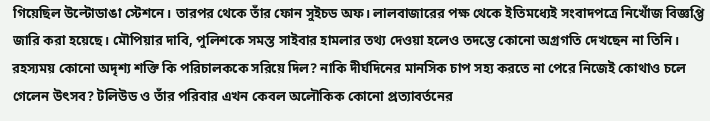গিয়েছিল উল্টোডাঙা স্টেশনে। তারপর থেকে তাঁর ফোন সুইচড অফ। লালবাজারের পক্ষ থেকে ইতিমধ্যেই সংবাদপত্রে নিখোঁজ বিজ্ঞপ্তি জারি করা হয়েছে। মৌপিয়ার দাবি, পুলিশকে সমস্ত সাইবার হামলার তথ্য দেওয়া হলেও তদন্তে কোনো অগ্রগতি দেখছেন না তিনি।
রহস্যময় কোনো অদৃশ্য শক্তি কি পরিচালককে সরিয়ে দিল? নাকি দীর্ঘদিনের মানসিক চাপ সহ্য করতে না পেরে নিজেই কোথাও চলে গেলেন উৎসব? টলিউড ও তাঁর পরিবার এখন কেবল অলৌকিক কোনো প্রত্যাবর্তনের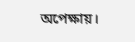অপেক্ষায়।